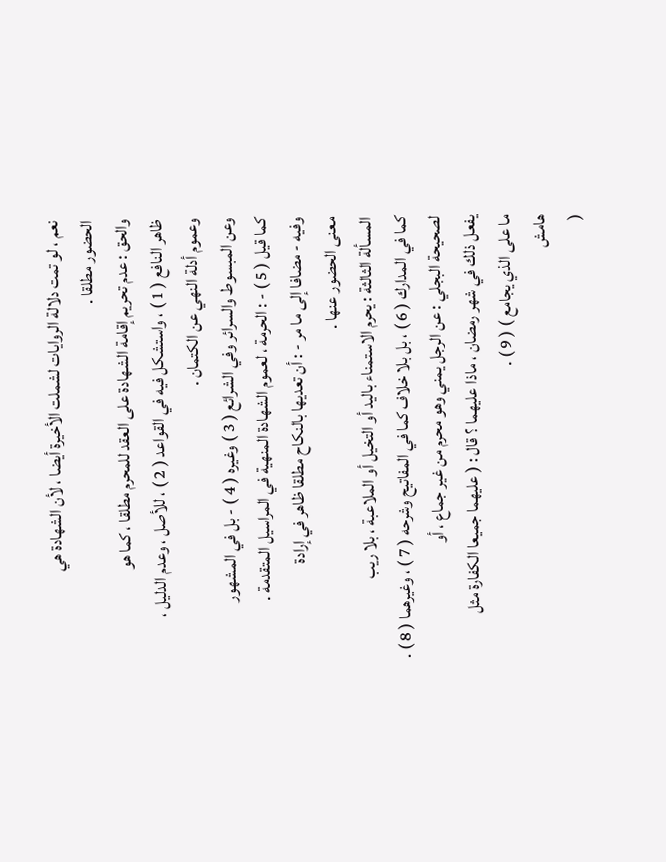نعم ، لو تمت دلالة الروايات لشملت الأخيرة أيضا ، لأن الشهادة هي
الحضور مطلقا .
والحق : عدم تحريم إقامة الشهادة على العقد للمحرم مطلقا ، كما هو
ظاهر النافع ( 1 ) ، واستشكل فيه في القواعد ( 2 ) ، للأصل ، وعدم الدليل ،
وعموم أدلة النهي عن الكتمان .
وعن المبسوط والسرائر وفي الشرائع ( 3 ) وغيره ( 4 ) - بل في المشهور
كما قيل ( 5 ) - : الحرمة ، لعموم الشهادة المنهية في المراسيل المتقدمة .
وفيه - مضافا إلى ما مر - : أن تعديها بالنكاح مطلقا ظاهر في إرادة
معنى الحضور عنها .
المسألة الثالثة : يحرم الاستمناء باليد أو التخيل أو الملاعبة ، بلا ريب
كما في المدارك ( 6 ) ، بل بلا خلاف كما في المفاتيح وشرحه ( 7 ) ، وغيرهما ( 8 ) .
لصحيحة البجلي : عن الرجل يمني وهو محرم من غير جماع ، أو
يفعل ذلك في شهر رمضان ، ماذا عليهما ؟ قال : ( عليهما جميعا الكفارة مثل
ما على الذي يجامع ) ( 9 ) .
هامش
(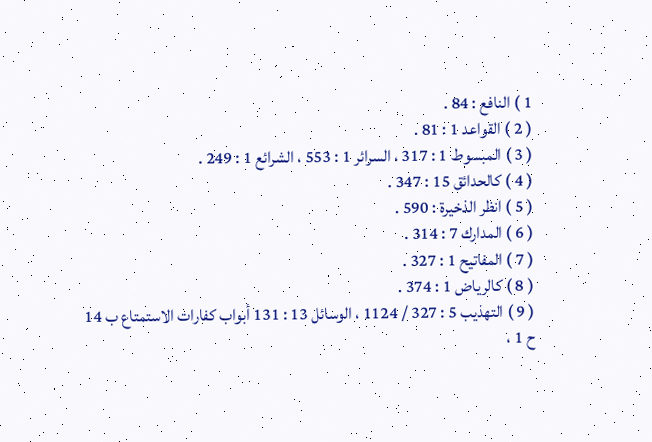1 ) النافع : 84 .
( 2 ) القواعد 1 : 81 .
( 3 ) المبسوط 1 : 317 ، السرائر 1 : 553 ، الشرائع 1 : 249 .
( 4 ) كالحدائق 15 : 347 .
( 5 ) انظر الذخيرة : 590 .
( 6 ) المدارك 7 : 314 .
( 7 ) المفاتيح 1 : 327 .
( 8 ) كالرياض 1 : 374 .
( 9 ) التهذيب 5 : 327 / 1124 ، الوسائل 13 : 131 أبواب كفارات الاستمتاع ب 14
ح 1 ،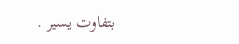بتفاوت يسير .